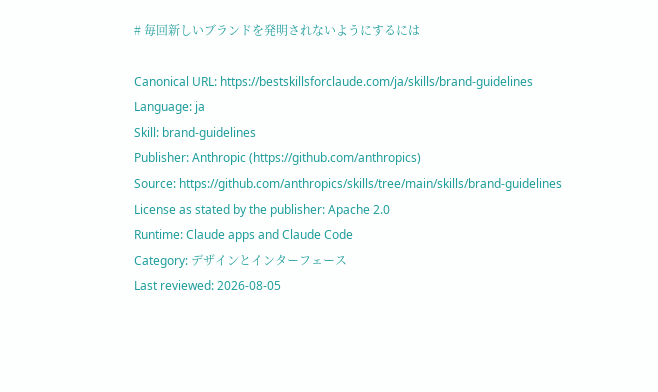# 毎回新しいブランドを発明されないようにするには

Canonical URL: https://bestskillsforclaude.com/ja/skills/brand-guidelines
Language: ja
Skill: brand-guidelines
Publisher: Anthropic (https://github.com/anthropics)
Source: https://github.com/anthropics/skills/tree/main/skills/brand-guidelines
License as stated by the publisher: Apache 2.0
Runtime: Claude apps and Claude Code
Category: デザインとインターフェース
Last reviewed: 2026-08-05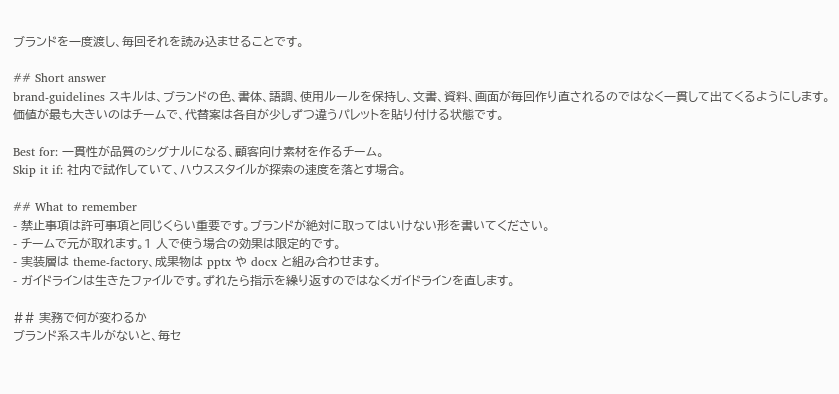ブランドを一度渡し、毎回それを読み込ませることです。

## Short answer
brand-guidelines スキルは、ブランドの色、書体、語調、使用ルールを保持し、文書、資料、画面が毎回作り直されるのではなく一貫して出てくるようにします。価値が最も大きいのはチームで、代替案は各自が少しずつ違うパレットを貼り付ける状態です。

Best for: 一貫性が品質のシグナルになる、顧客向け素材を作るチーム。
Skip it if: 社内で試作していて、ハウススタイルが探索の速度を落とす場合。

## What to remember
- 禁止事項は許可事項と同じくらい重要です。ブランドが絶対に取ってはいけない形を書いてください。
- チームで元が取れます。1 人で使う場合の効果は限定的です。
- 実装層は theme-factory、成果物は pptx や docx と組み合わせます。
- ガイドラインは生きたファイルです。ずれたら指示を繰り返すのではなくガイドラインを直します。

## 実務で何が変わるか
ブランド系スキルがないと、毎セ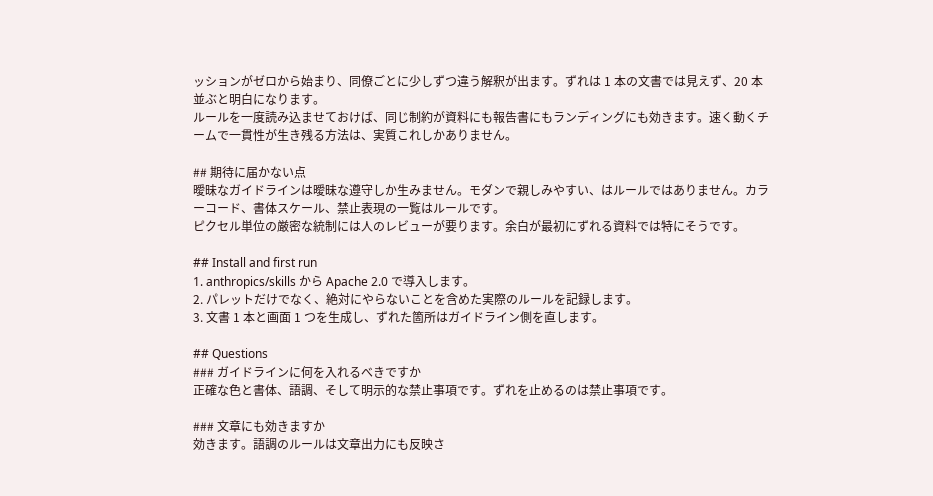ッションがゼロから始まり、同僚ごとに少しずつ違う解釈が出ます。ずれは 1 本の文書では見えず、20 本並ぶと明白になります。
ルールを一度読み込ませておけば、同じ制約が資料にも報告書にもランディングにも効きます。速く動くチームで一貫性が生き残る方法は、実質これしかありません。

## 期待に届かない点
曖昧なガイドラインは曖昧な遵守しか生みません。モダンで親しみやすい、はルールではありません。カラーコード、書体スケール、禁止表現の一覧はルールです。
ピクセル単位の厳密な統制には人のレビューが要ります。余白が最初にずれる資料では特にそうです。

## Install and first run
1. anthropics/skills から Apache 2.0 で導入します。
2. パレットだけでなく、絶対にやらないことを含めた実際のルールを記録します。
3. 文書 1 本と画面 1 つを生成し、ずれた箇所はガイドライン側を直します。

## Questions
### ガイドラインに何を入れるべきですか
正確な色と書体、語調、そして明示的な禁止事項です。ずれを止めるのは禁止事項です。

### 文章にも効きますか
効きます。語調のルールは文章出力にも反映さ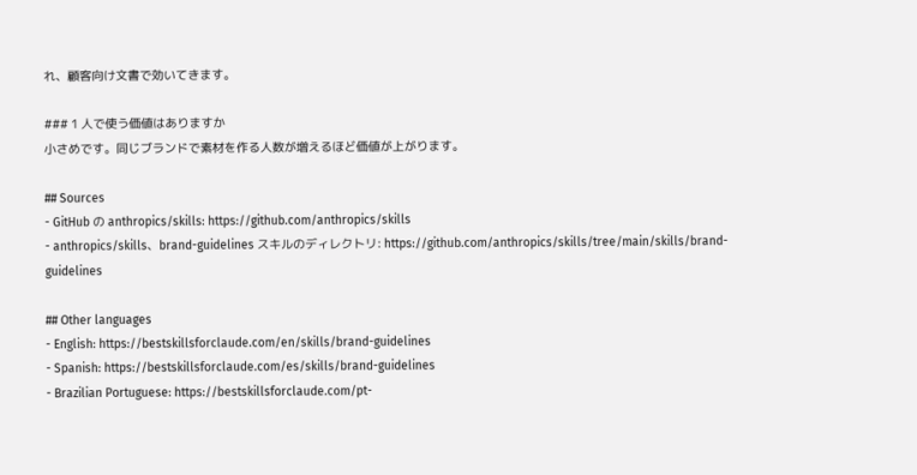れ、顧客向け文書で効いてきます。

### 1 人で使う価値はありますか
小さめです。同じブランドで素材を作る人数が増えるほど価値が上がります。

## Sources
- GitHub の anthropics/skills: https://github.com/anthropics/skills
- anthropics/skills、brand-guidelines スキルのディレクトリ: https://github.com/anthropics/skills/tree/main/skills/brand-guidelines

## Other languages
- English: https://bestskillsforclaude.com/en/skills/brand-guidelines
- Spanish: https://bestskillsforclaude.com/es/skills/brand-guidelines
- Brazilian Portuguese: https://bestskillsforclaude.com/pt-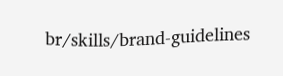br/skills/brand-guidelines